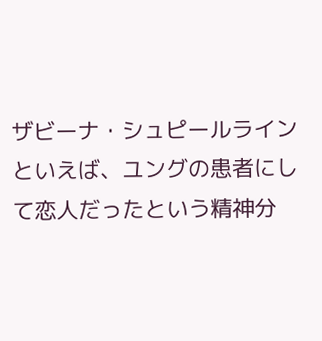ザビーナ・シュピールラインといえば、ユングの患者にして恋人だったという精神分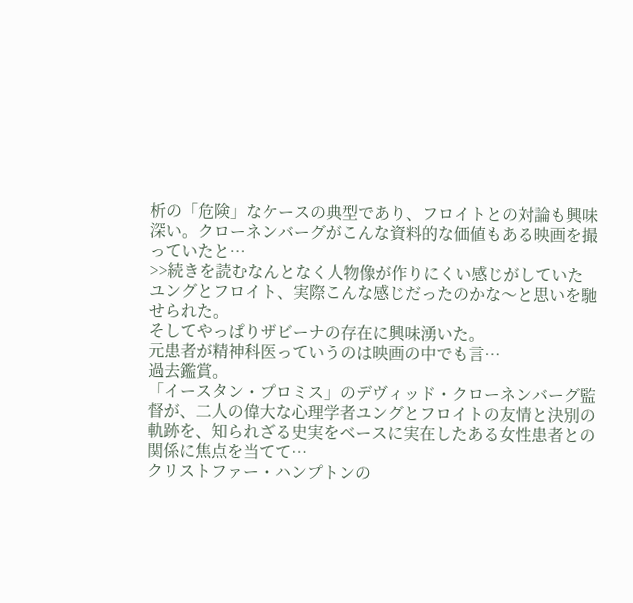析の「危険」なケースの典型であり、フロイトとの対論も興味深い。クローネンバーグがこんな資料的な価値もある映画を撮っていたと…
>>続きを読むなんとなく人物像が作りにくい感じがしていたユングとフロイト、実際こんな感じだったのかな〜と思いを馳せられた。
そしてやっぱりザビーナの存在に興味湧いた。
元患者が精神科医っていうのは映画の中でも言…
過去鑑賞。
「イースタン・プロミス」のデヴィッド・クローネンバーグ監督が、二人の偉大な心理学者ユングとフロイトの友情と決別の軌跡を、知られざる史実をベースに実在したある女性患者との関係に焦点を当てて…
クリストファー・ハンプトンの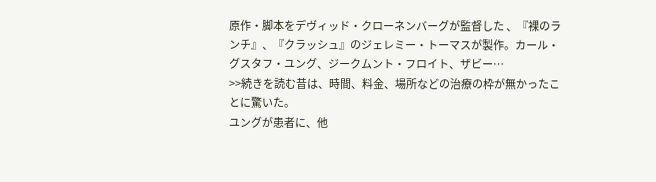原作・脚本をデヴィッド・クローネンバーグが監督した 、『裸のランチ』、『クラッシュ』のジェレミー・トーマスが製作。カール・グスタフ・ユング、ジークムント・フロイト、ザビー…
>>続きを読む昔は、時間、料金、場所などの治療の枠が無かったことに驚いた。
ユングが患者に、他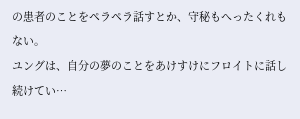の患者のことをペラペラ話すとか、守秘もへったくれもない。
ユングは、自分の夢のことをあけすけにフロイトに話し続けてい…